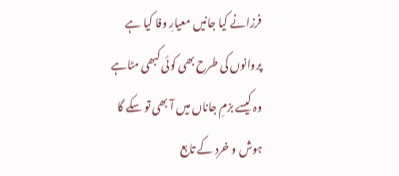فرزانے کیا جانیں معیارِ وفا کیا ہے
پروانوں کی طرح بھی کوئی کبھی مٹاہے
وہ کیسے بزمِ جاناں میں آ بھی تو سکے گا
ہوش و خرد کے تابع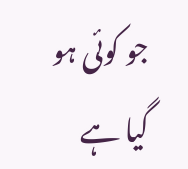جو کوئی ہو گیا ہے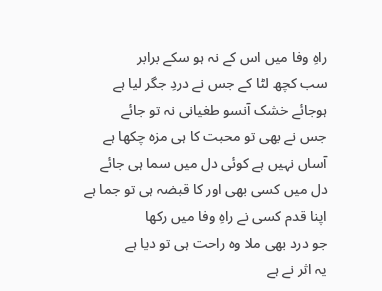راہِ وفا میں اس کے نہ ہو سکے برابر
سب کچھ لٹا کے جس نے دردِ جگر لیا ہے
ہوجائے خشک آنسو طغیانی نہ تو جائے
جس نے بھی تو محبت کا ہی مزہ چکھا ہے
آساں نہیں ہے کوئی دل میں سما ہی جائے
دل میں کسی بھی اور کا قبضہ ہی تو جما ہے
اپنا قدم کسی نے راہِ وفا میں رکھا
جو درد بھی ملا وہ راحت ہی تو دیا ہے
یہ اثر نے ہے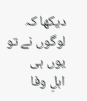دیکھا کہ لوگوں نے تو یوں ہی
اہلِ وفا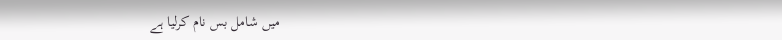میں شامل بس نام کرلیا ہے